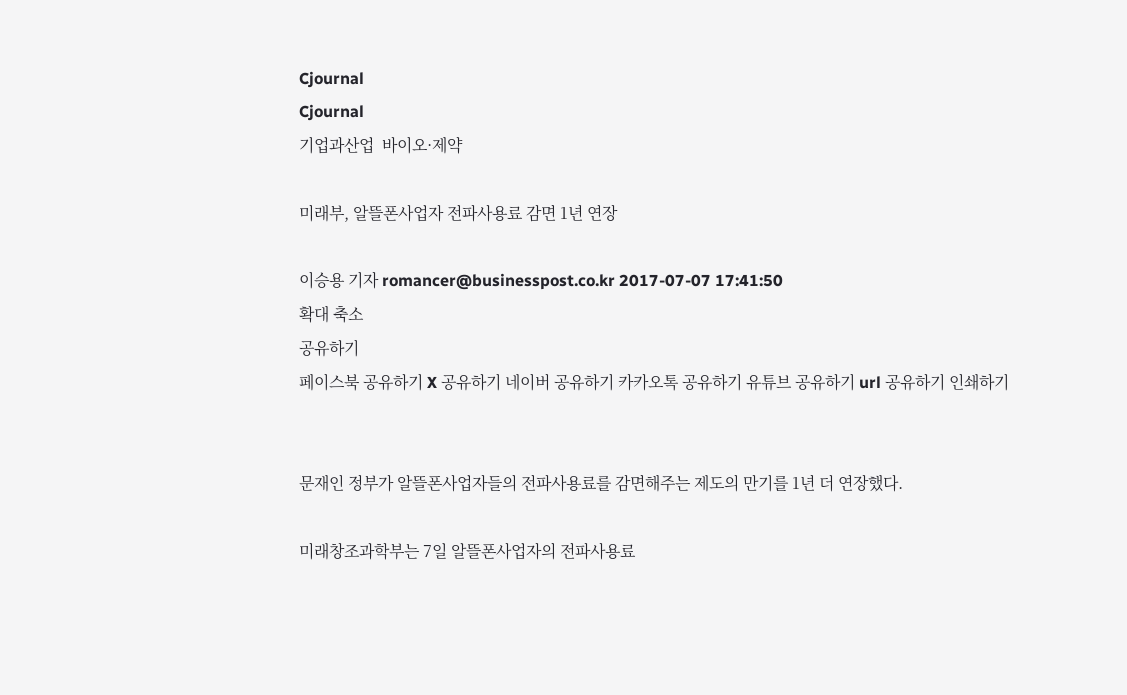Cjournal
Cjournal
기업과산업  바이오·제약

미래부, 알뜰폰사업자 전파사용료 감면 1년 연장

이승용 기자 romancer@businesspost.co.kr 2017-07-07 17:41:50
확대 축소
공유하기
페이스북 공유하기 X 공유하기 네이버 공유하기 카카오톡 공유하기 유튜브 공유하기 url 공유하기 인쇄하기


문재인 정부가 알뜰폰사업자들의 전파사용료를 감면해주는 제도의 만기를 1년 더 연장했다.

미래창조과학부는 7일 알뜰폰사업자의 전파사용료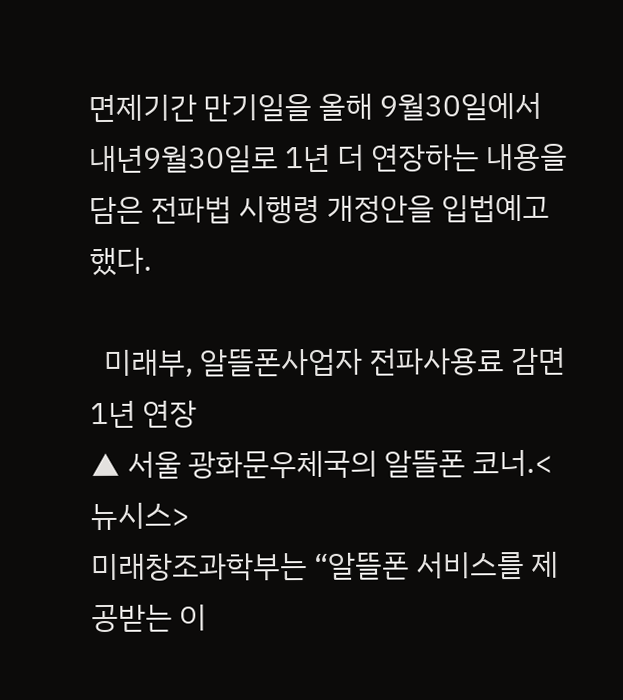면제기간 만기일을 올해 9월30일에서 내년9월30일로 1년 더 연장하는 내용을 담은 전파법 시행령 개정안을 입법예고했다.

  미래부, 알뜰폰사업자 전파사용료 감면 1년 연장
▲ 서울 광화문우체국의 알뜰폰 코너.<뉴시스>
미래창조과학부는 “알뜰폰 서비스를 제공받는 이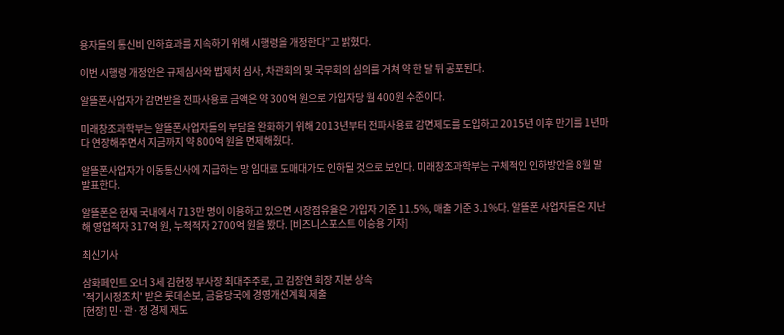용자들의 통신비 인하효과를 지속하기 위해 시행령을 개정한다”고 밝혔다.

이번 시행령 개정안은 규제심사와 법제처 심사, 차관회의 및 국무회의 심의를 거쳐 약 한 달 뒤 공포된다.

알뜰폰사업자가 감면받을 전파사용료 금액은 약 300억 원으로 가입자당 월 400원 수준이다.

미래창조과학부는 알뜰폰사업자들의 부담을 완화하기 위해 2013년부터 전파사용료 감면제도를 도입하고 2015년 이후 만기를 1년마다 연장해주면서 지금까지 약 800억 원을 면제해줬다.

알뜰폰사업자가 이동통신사에 지급하는 망 임대료 도매대가도 인하될 것으로 보인다. 미래창조과학부는 구체적인 인하방안을 8월 말 발표한다.

알뜰폰은 현재 국내에서 713만 명이 이용하고 있으면 시장점유율은 가입자 기준 11.5%, 매출 기준 3.1%다. 알뜰폰 사업자들은 지난해 영업적자 317억 원, 누적적자 2700억 원을 봤다. [비즈니스포스트 이승용 기자]

최신기사

삼화페인트 오너 3세 김현정 부사장 최대주주로, 고 김장연 회장 지분 상속
'적기시정조치' 받은 롯데손보, 금융당국에 경영개선계획 제출
[현장] 민·관·정 경제 재도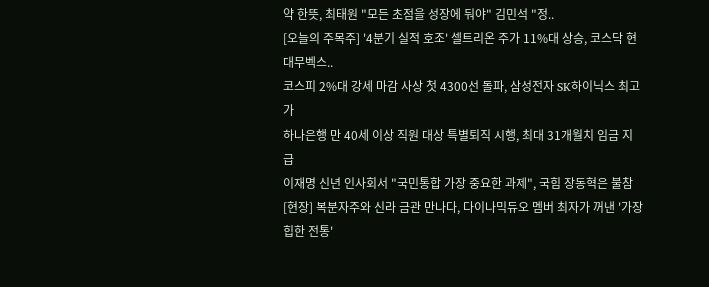약 한뜻, 최태원 "모든 초점을 성장에 둬야" 김민석 "정..
[오늘의 주목주] '4분기 실적 호조' 셀트리온 주가 11%대 상승, 코스닥 현대무벡스..
코스피 2%대 강세 마감 사상 첫 4300선 돌파, 삼성전자 SK하이닉스 최고가
하나은행 만 40세 이상 직원 대상 특별퇴직 시행, 최대 31개월치 임금 지급
이재명 신년 인사회서 "국민통합 가장 중요한 과제", 국힘 장동혁은 불참
[현장] 복분자주와 신라 금관 만나다, 다이나믹듀오 멤버 최자가 꺼낸 '가장 힙한 전통'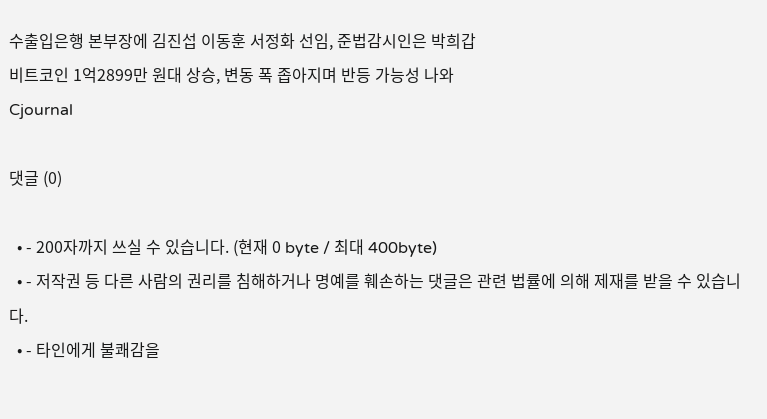수출입은행 본부장에 김진섭 이동훈 서정화 선임, 준법감시인은 박희갑
비트코인 1억2899만 원대 상승, 변동 폭 좁아지며 반등 가능성 나와
Cjournal

댓글 (0)

  • - 200자까지 쓰실 수 있습니다. (현재 0 byte / 최대 400byte)
  • - 저작권 등 다른 사람의 권리를 침해하거나 명예를 훼손하는 댓글은 관련 법률에 의해 제재를 받을 수 있습니다.
  • - 타인에게 불쾌감을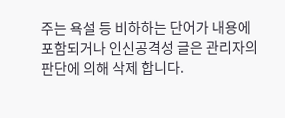주는 욕설 등 비하하는 단어가 내용에 포함되거나 인신공격성 글은 관리자의 판단에 의해 삭제 합니다.